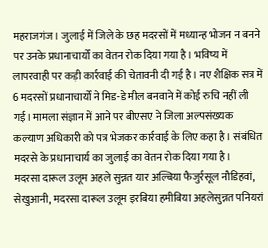महराजगंज। जुलाई में जिले के छह मदरसों में मध्यान्ह भोजन न बनने पर उनके प्रधानाचार्यों का वेतन रोक दिया गया है। भविष्य में लापरवाही पर कड़ी कार्रवाई की चेतावनी दी गई है। नए शैक्षिक सत्र में 6 मदरसों प्रधानाचार्यों ने मिड-डे मील बनवाने में कोई रुचि नहीं ली गई। मामला संज्ञान में आने पर बीएसए ने जिला अल्पसंख्यक कल्याण अधिकारी को पत्र भेजकर कार्रवाई के लिए कहा है। संबंधित मदरसे के प्रधानाचार्य का जुलाई का वेतन रोक दिया गया है।
मदरसा दारूल उलूम अहले सुन्नत यार अल्बिया फैजुर्रसूल नौडिहवां, सेखुआनी, मदरसा दारूल उलूम इरबिया हमीबिया अहलेसुन्नत पनियरां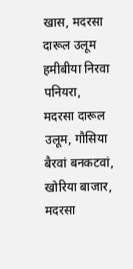खास, मदरसा दारूल उलूम हमीबीया निरवा पनियरा, मदरसा दारूल उलूम, गौसिया बैरवां बनकटवां, खोरिया बाजार, मदरसा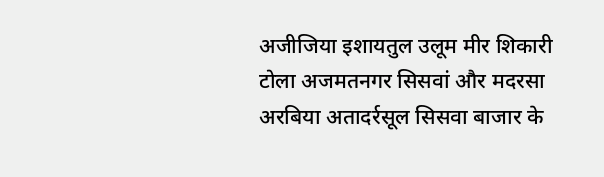अजीजिया इशायतुल उलूम मीर शिकारी टोला अजमतनगर सिसवां और मदरसा अरबिया अतादर्रसूल सिसवा बाजार के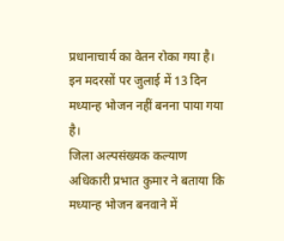प्रधानाचार्य का वेतन रोका गया है। इन मदरसों पर जुलाई में 13 दिन मध्यान्ह भोजन नहीं बनना पाया गया है।
जिला अल्पसंख्यक कल्याण अधिकारी प्रभात कुमार ने बताया कि मध्यान्ह भोजन बनवाने में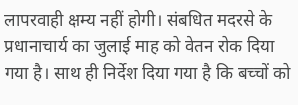लापरवाही क्षम्य नहीं होगी। संबधित मदरसे के प्रधानाचार्य का जुलाई माह को वेतन रोक दिया गया है। साथ ही निर्देश दिया गया है कि बच्चों को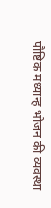पौष्टिक मध्यान्ह भोजन की व्यवस्था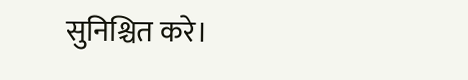सुनिश्चित करे।